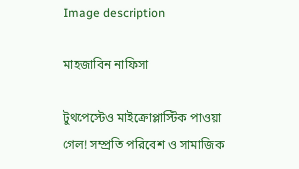Image description

মাহজাবিন নাফিসা

টুথপেস্টেও মাইক্রোপ্লাস্টিক পাওয়া গেল! সম্প্রতি পরিবেশ ও সামাজিক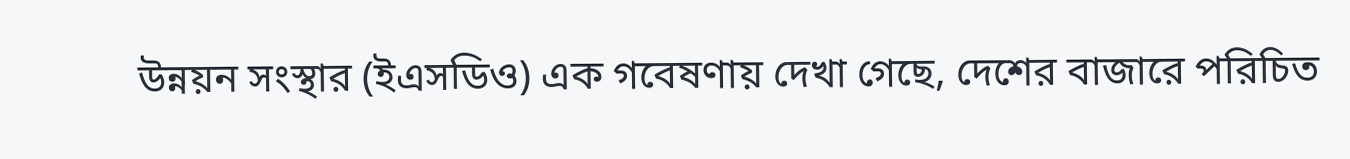উন্নয়ন সংস্থার (ইএসডিও) এক গবেষণায় দেখা গেছে, দেশের বাজারে পরিচিত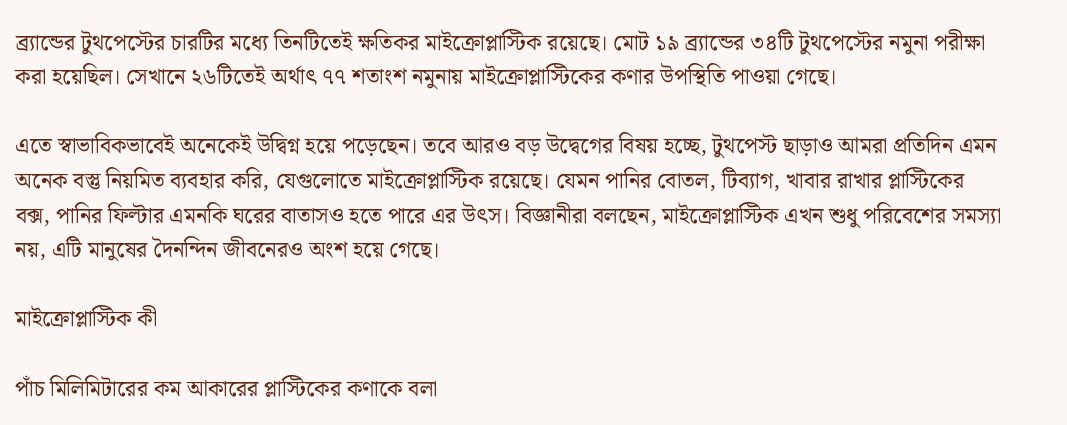ব্র্যান্ডের টুথপেস্টের চারটির মধ্যে তিনটিতেই ক্ষতিকর মাইক্রোপ্লাস্টিক রয়েছে। মোট ১৯ ব্র্যান্ডের ৩৪টি টুথপেস্টের নমুনা পরীক্ষা করা হয়েছিল। সেখানে ২৬টিতেই অর্থাৎ ৭৭ শতাংশ নমুনায় মাইক্রোপ্লাস্টিকের কণার উপস্থিতি পাওয়া গেছে।

এতে স্বাভাবিকভাবেই অনেকেই উদ্বিগ্ন হয়ে পড়েছেন। তবে আরও বড় উদ্বেগের বিষয় হচ্ছে, টুথপেস্ট ছাড়াও আমরা প্রতিদিন এমন অনেক বস্তু নিয়মিত ব্যবহার করি, যেগুলোতে মাইক্রোপ্লাস্টিক রয়েছে। যেমন পানির বোতল, টিব্যাগ, খাবার রাখার প্লাস্টিকের বক্স, পানির ফিল্টার এমনকি ঘরের বাতাসও হতে পারে এর উৎস। বিজ্ঞানীরা বলছেন, মাইক্রোপ্লাস্টিক এখন শুধু পরিবেশের সমস্যা নয়, এটি মানুষের দৈনন্দিন জীবনেরও অংশ হয়ে গেছে।

মাইক্রোপ্লাস্টিক কী

পাঁচ মিলিমিটারের কম আকারের প্লাস্টিকের কণাকে বলা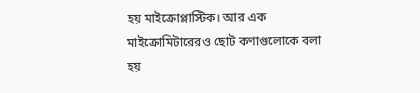হয় মাইক্রোপ্লাস্টিক। আর এক মাইক্রোমিটারেরও ছোট কণাগুলোকে বলা হয়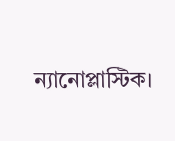ন্যানোপ্লাস্টিক।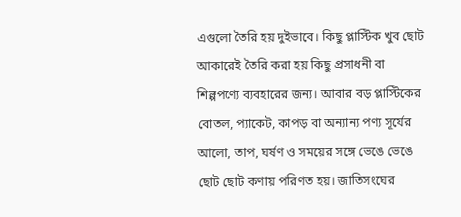এগুলো তৈরি হয় দুইভাবে। কিছু প্লাস্টিক খুব ছোট আকারেই তৈরি করা হয় কিছু প্রসাধনী বা শিল্পপণ্যে ব্যবহারের জন্য। আবার বড় প্লাস্টিকের বোতল, প্যাকেট, কাপড় বা অন্যান্য পণ্য সূর্যের আলো, তাপ, ঘর্ষণ ও সময়ের সঙ্গে ভেঙে ভেঙে ছোট ছোট কণায় পরিণত হয়। জাতিসংঘের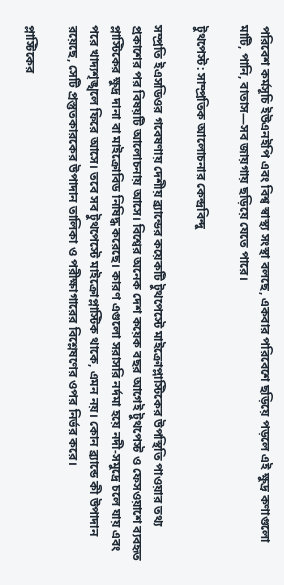পরিবেশ কর্মসূচি ইউএনইপি এবং বিশ্ব স্বাস্থ্য সংস্থা বলছে, একবার পরিবেশে ছড়িয়ে পড়লে এই ক্ষুদ্র কণাগুলো মাটি, পানি, বাতাস—সব জায়গায় ছড়িয়ে যেতে পারে।

টুথপেস্ট: সাম্প্রতিক আলোচনার কেন্দ্রবিন্দু

সম্প্রতি ইএসডিওর গবেষণায় দেশীয় ব্র্যান্ডের কয়েকটি টুথপেস্টে মাইক্রোপ্লাস্টিকের উপস্থিতি পাওয়ার তথ্য প্রকাশের পর বিষয়টি আলোচনায় আসে। বিশ্বের অনেক দেশ কয়েক বছর আগেই টুথপেস্ট ও ফেসওয়াশে ব্যবহৃত প্লাস্টিকের ক্ষুদ্র দানা বা মাইক্রোবিড নিষিদ্ধ করেছে। কারণ এগুলো সরাসরি নর্দমা হয়ে নদী-সমুদ্রে চলে যায় এবং পরে খাদ্যশৃঙ্খলে ফিরে আসে। তবে সব টুথপেস্টে মাইক্রোপ্লাস্টিক থাকে, এমন নয়। কোন ব্র্যান্ডে কী উপাদান রয়েছে, সেটি প্রস্তুতকারকের উপাদান তালিকা ও পরীক্ষাগারের বিশ্লেষণের ওপর নির্ভর করে।

প্লাস্টিকের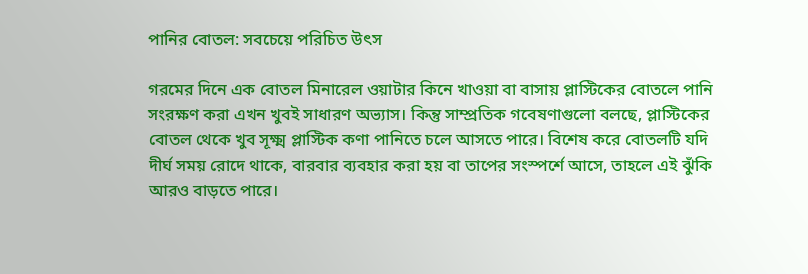পানির বোতল: সবচেয়ে পরিচিত উৎস

গরমের দিনে এক বোতল মিনারেল ওয়াটার কিনে খাওয়া বা বাসায় প্লাস্টিকের বোতলে পানি সংরক্ষণ করা এখন খুবই সাধারণ অভ্যাস। কিন্তু সাম্প্রতিক গবেষণাগুলো বলছে, প্লাস্টিকের বোতল থেকে খুব সূক্ষ্ম প্লাস্টিক কণা পানিতে চলে আসতে পারে। বিশেষ করে বোতলটি যদি দীর্ঘ সময় রোদে থাকে, বারবার ব্যবহার করা হয় বা তাপের সংস্পর্শে আসে, তাহলে এই ঝুঁকি আরও বাড়তে পারে।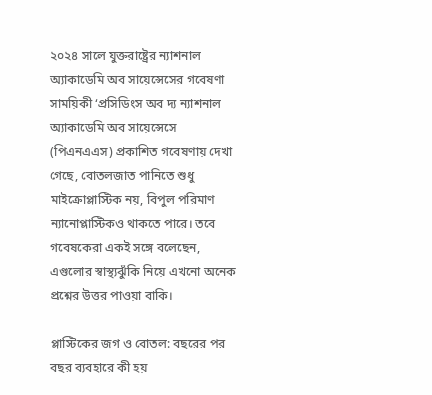২০২৪ সালে যুক্তরাষ্ট্রের ন্যাশনাল অ্যাকাডেমি অব সায়েন্সেসের গবেষণা সাময়িকী ‘প্রসিডিংস অব দ্য ন্যাশনাল অ্যাকাডেমি অব সায়েন্সেসে (পিএনএএস) প্রকাশিত গবেষণায় দেখা গেছে, বোতলজাত পানিতে শুধু মাইক্রোপ্লাস্টিক নয়, বিপুল পরিমাণ ন্যানোপ্লাস্টিকও থাকতে পারে। তবে গবেষকেরা একই সঙ্গে বলেছেন, এগুলোর স্বাস্থ্যঝুঁকি নিয়ে এখনো অনেক প্রশ্নের উত্তর পাওয়া বাকি।

প্লাস্টিকের জগ ও বোতল: বছরের পর বছর ব্যবহারে কী হয়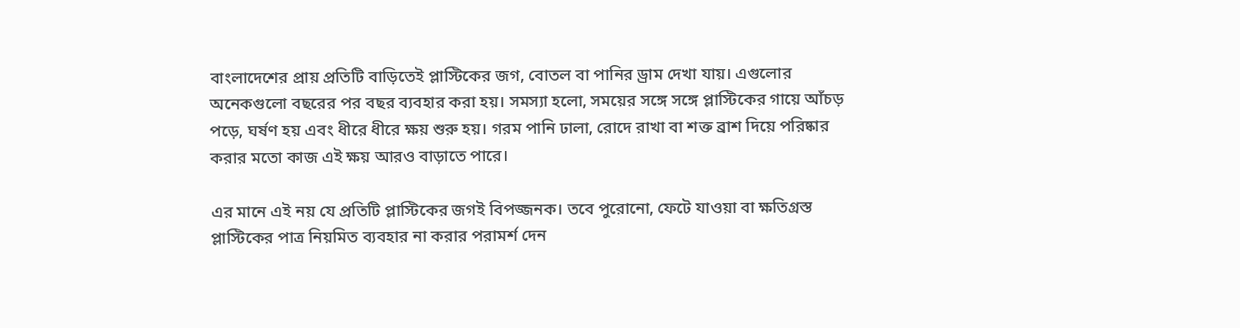বাংলাদেশের প্রায় প্রতিটি বাড়িতেই প্লাস্টিকের জগ, বোতল বা পানির ড্রাম দেখা যায়। এগুলোর অনেকগুলো বছরের পর বছর ব্যবহার করা হয়। সমস্যা হলো, সময়ের সঙ্গে সঙ্গে প্লাস্টিকের গায়ে আঁচড় পড়ে, ঘর্ষণ হয় এবং ধীরে ধীরে ক্ষয় শুরু হয়। গরম পানি ঢালা, রোদে রাখা বা শক্ত ব্রাশ দিয়ে পরিষ্কার করার মতো কাজ এই ক্ষয় আরও বাড়াতে পারে।

এর মানে এই নয় যে প্রতিটি প্লাস্টিকের জগই বিপজ্জনক। তবে পুরোনো, ফেটে যাওয়া বা ক্ষতিগ্রস্ত প্লাস্টিকের পাত্র নিয়মিত ব্যবহার না করার পরামর্শ দেন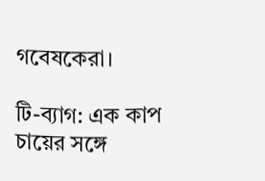গবেষকেরা।

টি-ব্যাগ: এক কাপ চায়ের সঙ্গে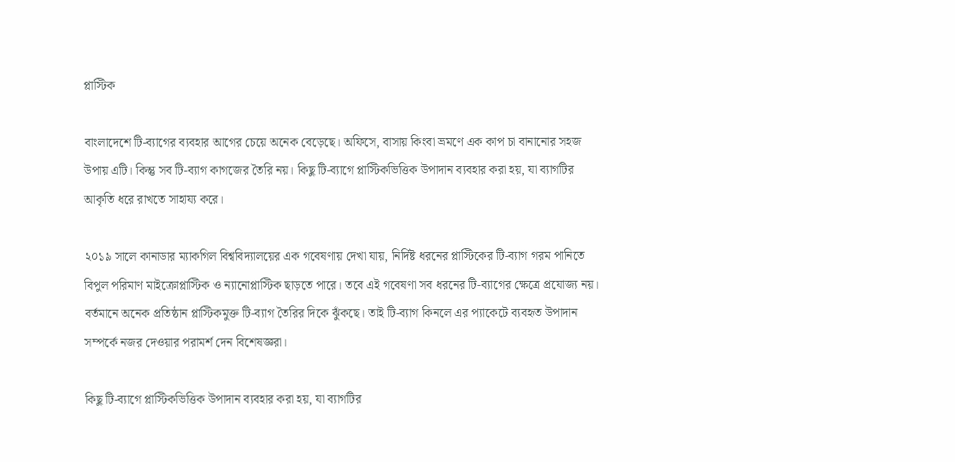প্লাস্টিক

বাংলাদেশে টি-ব্যাগের ব্যবহার আগের চেয়ে অনেক বেড়েছে। অফিসে, বাসায় কিংবা ভ্রমণে এক কাপ চা বানানোর সহজ উপায় এটি। কিন্তু সব টি-ব্যাগ কাগজের তৈরি নয়। কিছু টি-ব্যাগে প্লাস্টিকভিত্তিক উপাদান ব্যবহার করা হয়, যা ব্যাগটির আকৃতি ধরে রাখতে সাহায্য করে।

২০১৯ সালে কানাডার ম্যাকগিল বিশ্ববিদ্যালয়ের এক গবেষণায় দেখা যায়, নির্দিষ্ট ধরনের প্লাস্টিকের টি-ব্যাগ গরম পানিতে বিপুল পরিমাণ মাইক্রোপ্লাস্টিক ও ন্যানোপ্লাস্টিক ছাড়তে পারে। তবে এই গবেষণা সব ধরনের টি-ব্যাগের ক্ষেত্রে প্রযোজ্য নয়। বর্তমানে অনেক প্রতিষ্ঠান প্লাস্টিকমুক্ত টি-ব্যাগ তৈরির দিকে ঝুঁকছে। তাই টি-ব্যাগ কিনলে এর প্যাকেটে ব্যবহৃত উপাদান সম্পর্কে নজর দেওয়ার পরামর্শ দেন বিশেষজ্ঞরা।

কিছু টি-ব্যাগে প্লাস্টিকভিত্তিক উপাদান ব্যবহার করা হয়, যা ব্যাগটির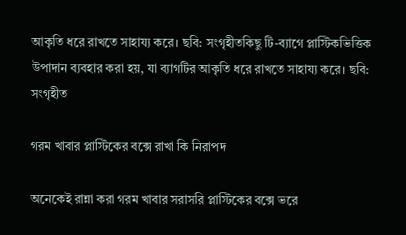আকৃতি ধরে রাখতে সাহায্য করে। ছবি: সংগৃহীতকিছু টি-ব্যাগে প্লাস্টিকভিত্তিক উপাদান ব্যবহার করা হয়, যা ব্যাগটির আকৃতি ধরে রাখতে সাহায্য করে। ছবি: সংগৃহীত

গরম খাবার প্লাস্টিকের বক্সে রাখা কি নিরাপদ

অনেকেই রান্না করা গরম খাবার সরাসরি প্লাস্টিকের বক্সে ভরে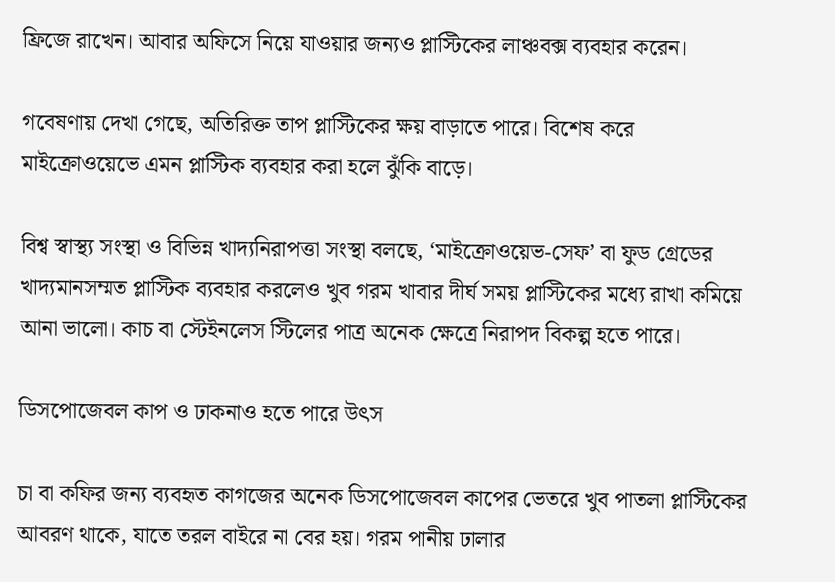ফ্রিজে রাখেন। আবার অফিসে নিয়ে যাওয়ার জন্যও প্লাস্টিকের লাঞ্চবক্স ব্যবহার করেন।

গবেষণায় দেখা গেছে, অতিরিক্ত তাপ প্লাস্টিকের ক্ষয় বাড়াতে পারে। বিশেষ করে মাইক্রোওয়েভে এমন প্লাস্টিক ব্যবহার করা হলে ঝুঁকি বাড়ে।

বিশ্ব স্বাস্থ্য সংস্থা ও বিভিন্ন খাদ্যনিরাপত্তা সংস্থা বলছে, ‘মাইক্রোওয়েভ-সেফ’ বা ফুড গ্রেডের খাদ্যমানসম্মত প্লাস্টিক ব্যবহার করলেও খুব গরম খাবার দীর্ঘ সময় প্লাস্টিকের মধ্যে রাখা কমিয়ে আনা ভালো। কাচ বা স্টেইনলেস স্টিলের পাত্র অনেক ক্ষেত্রে নিরাপদ বিকল্প হতে পারে।

ডিসপোজেবল কাপ ও ঢাকনাও হতে পারে উৎস

চা বা কফির জন্য ব্যবহৃত কাগজের অনেক ডিসপোজেবল কাপের ভেতরে খুব পাতলা প্লাস্টিকের আবরণ থাকে, যাতে তরল বাইরে না বের হয়। গরম পানীয় ঢালার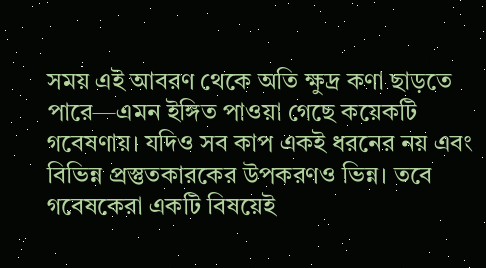সময় এই আবরণ থেকে অতি ক্ষুদ্র কণা ছাড়তে পারে—এমন ইঙ্গিত পাওয়া গেছে কয়েকটি গবেষণায়। যদিও সব কাপ একই ধরনের নয় এবং বিভিন্ন প্রস্তুতকারকের উপকরণও ভিন্ন। তবে গবেষকেরা একটি বিষয়েই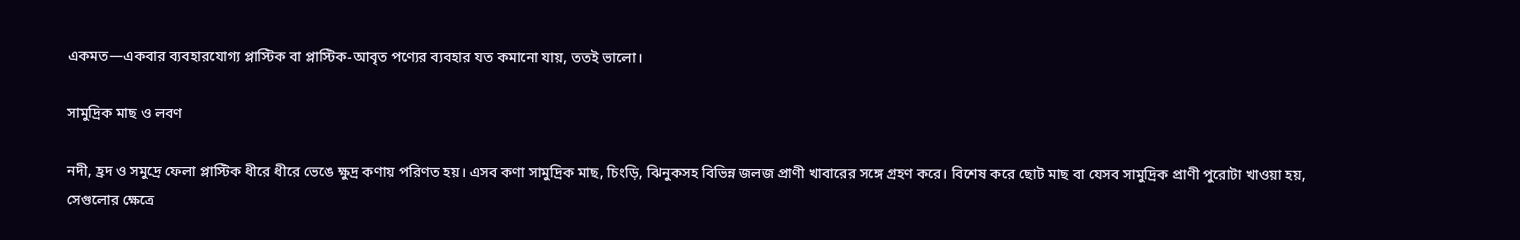একমত—একবার ব্যবহারযোগ্য প্লাস্টিক বা প্লাস্টিক-আবৃত পণ্যের ব্যবহার যত কমানো যায়, ততই ভালো।

সামুদ্রিক মাছ ও লবণ

নদী, হ্রদ ও সমুদ্রে ফেলা প্লাস্টিক ধীরে ধীরে ভেঙে ক্ষুদ্র কণায় পরিণত হয়। এসব কণা সামুদ্রিক মাছ, চিংড়ি, ঝিনুকসহ বিভিন্ন জলজ প্রাণী খাবারের সঙ্গে গ্রহণ করে। বিশেষ করে ছোট মাছ বা যেসব সামুদ্রিক প্রাণী পুরোটা খাওয়া হয়, সেগুলোর ক্ষেত্রে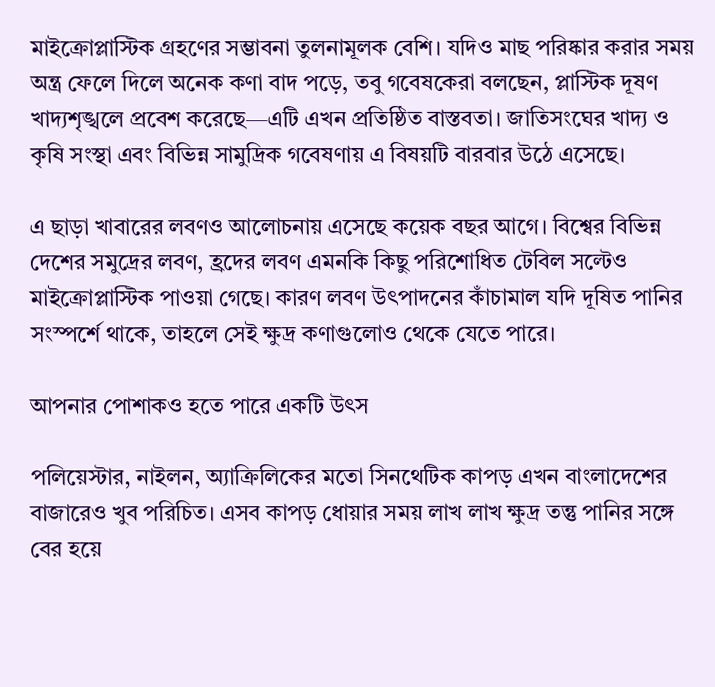মাইক্রোপ্লাস্টিক গ্রহণের সম্ভাবনা তুলনামূলক বেশি। যদিও মাছ পরিষ্কার করার সময় অন্ত্র ফেলে দিলে অনেক কণা বাদ পড়ে, তবু গবেষকেরা বলছেন, প্লাস্টিক দূষণ খাদ্যশৃঙ্খলে প্রবেশ করেছে—এটি এখন প্রতিষ্ঠিত বাস্তবতা। জাতিসংঘের খাদ্য ও কৃষি সংস্থা এবং বিভিন্ন সামুদ্রিক গবেষণায় এ বিষয়টি বারবার উঠে এসেছে।

এ ছাড়া খাবারের লবণও আলোচনায় এসেছে কয়েক বছর আগে। বিশ্বের বিভিন্ন দেশের সমুদ্রের লবণ, হ্রদের লবণ এমনকি কিছু পরিশোধিত টেবিল সল্টেও মাইক্রোপ্লাস্টিক পাওয়া গেছে। কারণ লবণ উৎপাদনের কাঁচামাল যদি দূষিত পানির সংস্পর্শে থাকে, তাহলে সেই ক্ষুদ্র কণাগুলোও থেকে যেতে পারে।

আপনার পোশাকও হতে পারে একটি উৎস

পলিয়েস্টার, নাইলন, অ্যাক্রিলিকের মতো সিনথেটিক কাপড় এখন বাংলাদেশের বাজারেও খুব পরিচিত। এসব কাপড় ধোয়ার সময় লাখ লাখ ক্ষুদ্র তন্তু পানির সঙ্গে বের হয়ে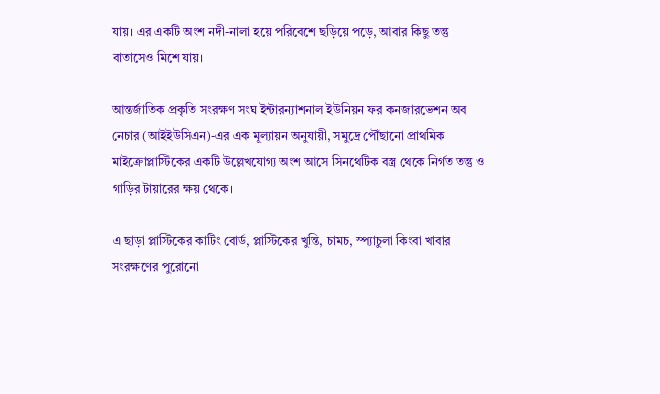যায়। এর একটি অংশ নদী-নালা হয়ে পরিবেশে ছড়িয়ে পড়ে, আবার কিছু তন্তু বাতাসেও মিশে যায়।

আন্তর্জাতিক প্রকৃতি সংরক্ষণ সংঘ ইন্টারন্যাশনাল ইউনিয়ন ফর কনজারভেশন অব নেচার (আইইউসিএন)-এর এক মূল্যায়ন অনুযায়ী, সমুদ্রে পৌঁছানো প্রাথমিক মাইক্রোপ্লাস্টিকের একটি উল্লেখযোগ্য অংশ আসে সিনথেটিক বস্ত্র থেকে নির্গত তন্তু ও গাড়ির টায়ারের ক্ষয় থেকে।

এ ছাড়া প্লাস্টিকের কাটিং বোর্ড, প্লাস্টিকের খুন্তি, চামচ, স্প্যাচুলা কিংবা খাবার সংরক্ষণের পুরোনো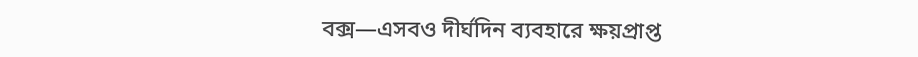বক্স—এসবও দীর্ঘদিন ব্যবহারে ক্ষয়প্রাপ্ত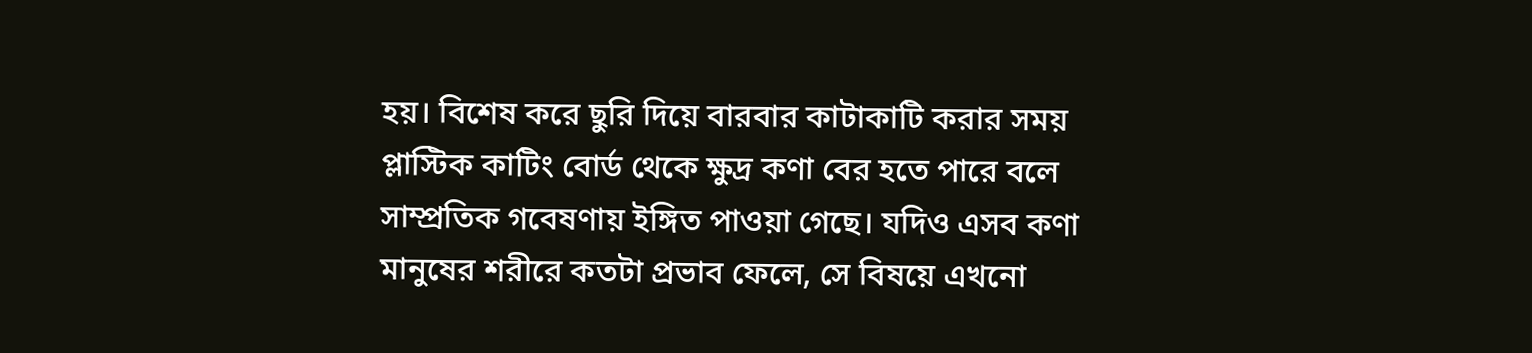হয়। বিশেষ করে ছুরি দিয়ে বারবার কাটাকাটি করার সময় প্লাস্টিক কাটিং বোর্ড থেকে ক্ষুদ্র কণা বের হতে পারে বলে সাম্প্রতিক গবেষণায় ইঙ্গিত পাওয়া গেছে। যদিও এসব কণা মানুষের শরীরে কতটা প্রভাব ফেলে, সে বিষয়ে এখনো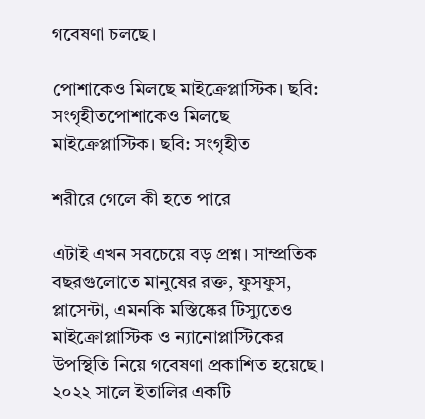গবেষণা চলছে।

পোশাকেও মিলছে মাইক্রেপ্লাস্টিক। ছবি: সংগৃহীতপোশাকেও মিলছে মাইক্রেপ্লাস্টিক। ছবি: সংগৃহীত

শরীরে গেলে কী হতে পারে

এটাই এখন সবচেয়ে বড় প্রশ্ন। সাম্প্রতিক বছরগুলোতে মানুষের রক্ত, ফুসফুস, প্লাসেন্টা, এমনকি মস্তিষ্কের টিস্যুতেও মাইক্রোপ্লাস্টিক ও ন্যানোপ্লাস্টিকের উপস্থিতি নিয়ে গবেষণা প্রকাশিত হয়েছে। ২০২২ সালে ইতালির একটি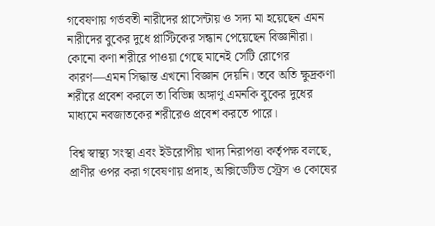গবেষণায় গর্ভবতী নারীদের প্লাসেন্টায় ও সদ্য মা হয়েছেন এমন নারীদের বুকের দুধে প্লাস্টিকের সন্ধান পেয়েছেন বিজ্ঞানীরা। কোনো কণা শরীরে পাওয়া গেছে মানেই সেটি রোগের কারণ—এমন সিদ্ধান্ত এখনো বিজ্ঞান দেয়নি। তবে অতি ক্ষুদ্রকণা শরীরে প্রবেশ করলে তা বিভিন্ন অঙ্গাণু এমনকি বুকের দুধের মাধ্যমে নবজাতকের শরীরেও প্রবেশ করতে পারে।

বিশ্ব স্বাস্থ্য সংস্থা এবং ইউরোপীয় খাদ্য নিরাপত্তা কর্তৃপক্ষ বলছে, প্রাণীর ওপর করা গবেষণায় প্রদাহ, অক্সিডেটিভ স্ট্রেস ও কোষের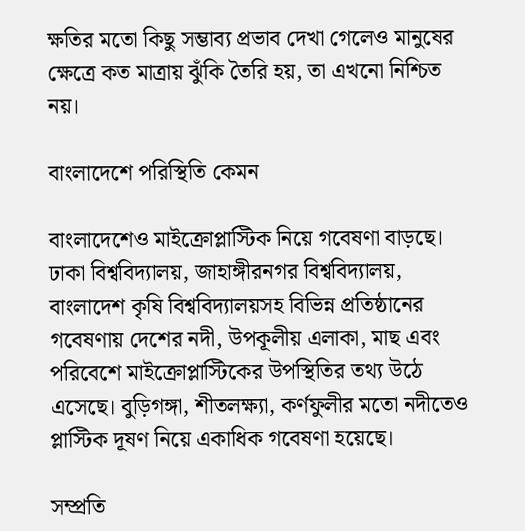ক্ষতির মতো কিছু সম্ভাব্য প্রভাব দেখা গেলেও মানুষের ক্ষেত্রে কত মাত্রায় ঝুঁকি তৈরি হয়, তা এখনো নিশ্চিত নয়।

বাংলাদেশে পরিস্থিতি কেমন

বাংলাদেশেও মাইক্রোপ্লাস্টিক নিয়ে গবেষণা বাড়ছে। ঢাকা বিশ্ববিদ্যালয়, জাহাঙ্গীরনগর বিশ্ববিদ্যালয়, বাংলাদেশ কৃষি বিশ্ববিদ্যালয়সহ বিভিন্ন প্রতিষ্ঠানের গবেষণায় দেশের নদী, উপকূলীয় এলাকা, মাছ এবং পরিবেশে মাইক্রোপ্লাস্টিকের উপস্থিতির তথ্য উঠে এসেছে। বুড়িগঙ্গা, শীতলক্ষ্যা, কর্ণফুলীর মতো নদীতেও প্লাস্টিক দূষণ নিয়ে একাধিক গবেষণা হয়েছে।

সম্প্রতি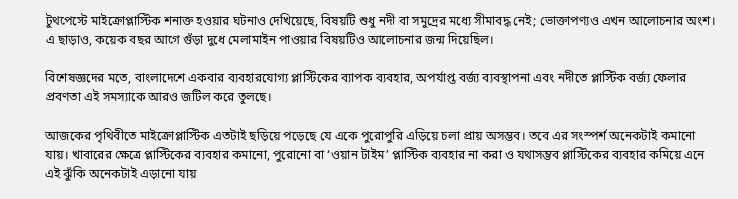টুথপেস্টে মাইক্রোপ্লাস্টিক শনাক্ত হওয়ার ঘটনাও দেখিয়েছে, বিষয়টি শুধু নদী বা সমুদ্রের মধ্যে সীমাবদ্ধ নেই; ভোক্তাপণ্যও এখন আলোচনার অংশ। এ ছাড়াও, কয়েক বছর আগে গুঁড়া দুধে মেলামাইন পাওয়ার বিষয়টিও আলোচনার জন্ম দিয়েছিল।

বিশেষজ্ঞদের মতে, বাংলাদেশে একবার ব্যবহারযোগ্য প্লাস্টিকের ব্যাপক ব্যবহার, অপর্যাপ্ত বর্জ্য ব্যবস্থাপনা এবং নদীতে প্লাস্টিক বর্জ্য ফেলার প্রবণতা এই সমস্যাকে আরও জটিল করে তুলছে।

আজকের পৃথিবীতে মাইক্রোপ্লাস্টিক এতটাই ছড়িয়ে পড়েছে যে একে পুরোপুরি এড়িয়ে চলা প্রায় অসম্ভব। তবে এর সংস্পর্শ অনেকটাই কমানো যায়। খাবারের ক্ষেত্রে প্লাস্টিকের ব্যবহার কমানো, পুরোনো বা ‘ওয়ান টাইম’ প্লাস্টিক ব্যবহার না করা ও যথাসম্ভব প্লাস্টিকের ব্যবহার কমিয়ে এনে এই ঝুঁকি অনেকটাই এড়ানো যায়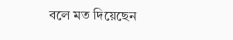বলে মত দিয়েছেন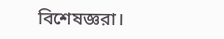বিশেষজ্ঞরা।